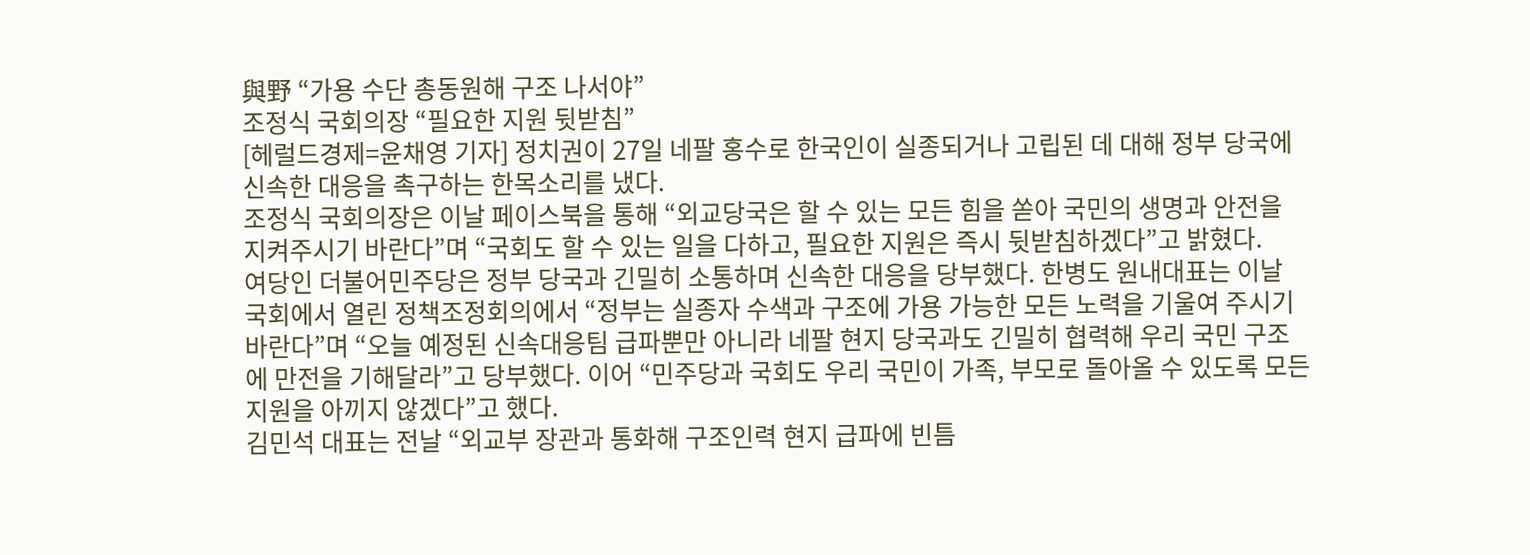與野 “가용 수단 총동원해 구조 나서야”
조정식 국회의장 “필요한 지원 뒷받침”
[헤럴드경제=윤채영 기자] 정치권이 27일 네팔 홍수로 한국인이 실종되거나 고립된 데 대해 정부 당국에 신속한 대응을 촉구하는 한목소리를 냈다.
조정식 국회의장은 이날 페이스북을 통해 “외교당국은 할 수 있는 모든 힘을 쏟아 국민의 생명과 안전을 지켜주시기 바란다”며 “국회도 할 수 있는 일을 다하고, 필요한 지원은 즉시 뒷받침하겠다”고 밝혔다.
여당인 더불어민주당은 정부 당국과 긴밀히 소통하며 신속한 대응을 당부했다. 한병도 원내대표는 이날 국회에서 열린 정책조정회의에서 “정부는 실종자 수색과 구조에 가용 가능한 모든 노력을 기울여 주시기 바란다”며 “오늘 예정된 신속대응팀 급파뿐만 아니라 네팔 현지 당국과도 긴밀히 협력해 우리 국민 구조에 만전을 기해달라”고 당부했다. 이어 “민주당과 국회도 우리 국민이 가족, 부모로 돌아올 수 있도록 모든 지원을 아끼지 않겠다”고 했다.
김민석 대표는 전날 “외교부 장관과 통화해 구조인력 현지 급파에 빈틈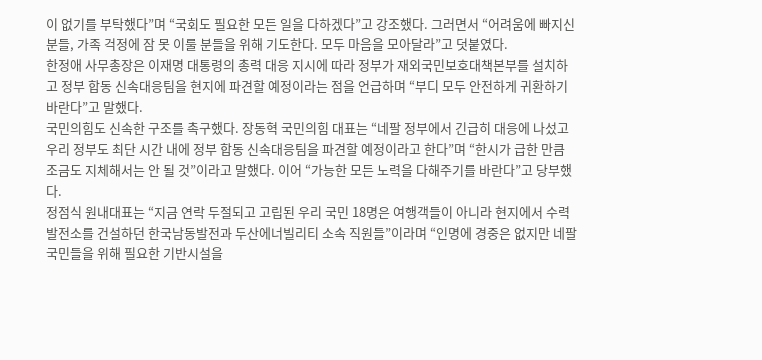이 없기를 부탁했다”며 “국회도 필요한 모든 일을 다하겠다”고 강조했다. 그러면서 “어려움에 빠지신 분들, 가족 걱정에 잠 못 이룰 분들을 위해 기도한다. 모두 마음을 모아달라”고 덧붙였다.
한정애 사무총장은 이재명 대통령의 총력 대응 지시에 따라 정부가 재외국민보호대책본부를 설치하고 정부 합동 신속대응팀을 현지에 파견할 예정이라는 점을 언급하며 “부디 모두 안전하게 귀환하기 바란다”고 말했다.
국민의힘도 신속한 구조를 촉구했다. 장동혁 국민의힘 대표는 “네팔 정부에서 긴급히 대응에 나섰고 우리 정부도 최단 시간 내에 정부 합동 신속대응팀을 파견할 예정이라고 한다”며 “한시가 급한 만큼 조금도 지체해서는 안 될 것”이라고 말했다. 이어 “가능한 모든 노력을 다해주기를 바란다”고 당부했다.
정점식 원내대표는 “지금 연락 두절되고 고립된 우리 국민 18명은 여행객들이 아니라 현지에서 수력발전소를 건설하던 한국남동발전과 두산에너빌리티 소속 직원들”이라며 “인명에 경중은 없지만 네팔 국민들을 위해 필요한 기반시설을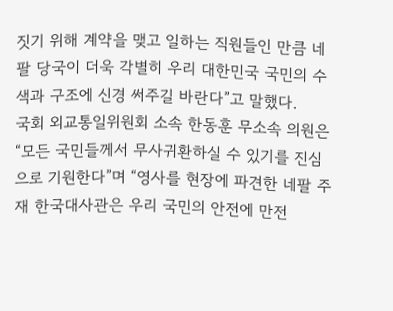짓기 위해 계약을 맺고 일하는 직원들인 만큼 네팔 당국이 더욱 각별히 우리 대한민국 국민의 수색과 구조에 신경 써주길 바란다”고 말했다.
국회 외교통일위원회 소속 한동훈 무소속 의원은 “모든 국민들께서 무사귀환하실 수 있기를 진심으로 기원한다”며 “영사를 현장에 파견한 네팔 주재 한국대사관은 우리 국민의 안전에 만전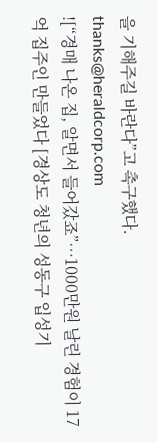을 기해주길 바란다”고 촉구했다.
thanks@heraldcorp.com
![“경매 나온 집, 알면서 들어갔죠”…1000만원 날린 경험이 17억 집주인 만들었다 [경상도 청년의 성동구 입성기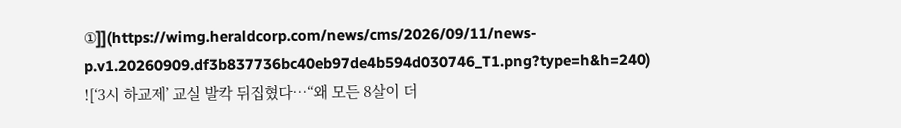①]](https://wimg.heraldcorp.com/news/cms/2026/09/11/news-p.v1.20260909.df3b837736bc40eb97de4b594d030746_T1.png?type=h&h=240)
![‘3시 하교제’ 교실 발칵 뒤집혔다…“왜 모든 8살이 더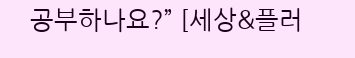공부하나요?” [세상&플러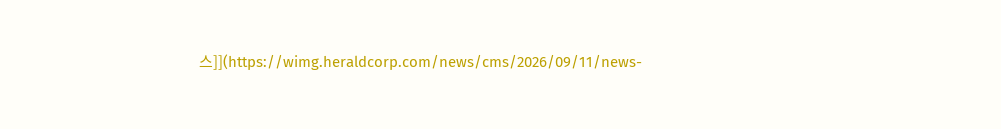스]](https://wimg.heraldcorp.com/news/cms/2026/09/11/news-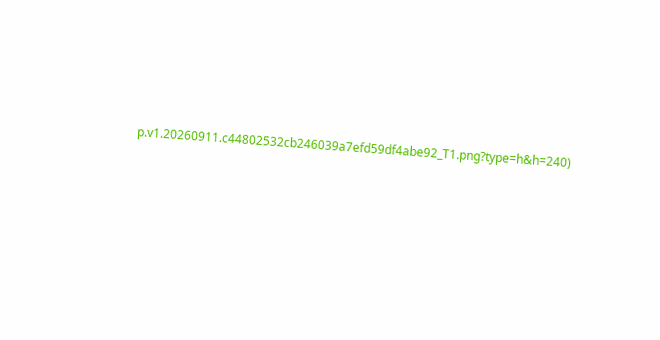p.v1.20260911.c44802532cb246039a7efd59df4abe92_T1.png?type=h&h=240)